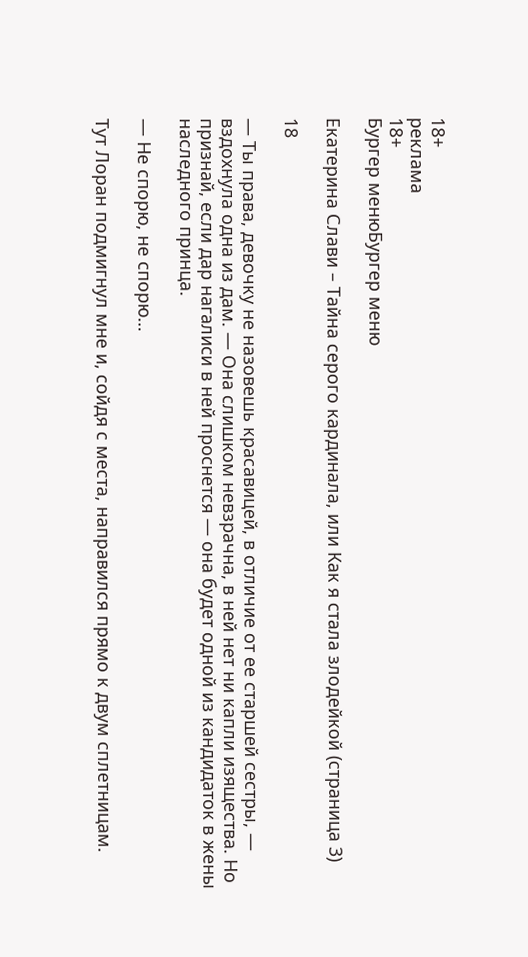18+
реклама
18+
Бургер менюБургер меню

Екатерина Слави – Тайна серого кардинала, или Как я стала злодейкой (страница 3)

18

— Ты права, девочку не назовешь красавицей, в отличие от ее старшей сестры, — вздохнула одна из дам. — Она слишком невзрачна, в ней нет ни капли изящества. Но признай, если дар нагалиси в ней проснется — она будет одной из кандидаток в жены наследного принца.

— Не спорю, не спорю…

Тут Лоран подмигнул мне и, сойдя с места, направился прямо к двум сплетницам.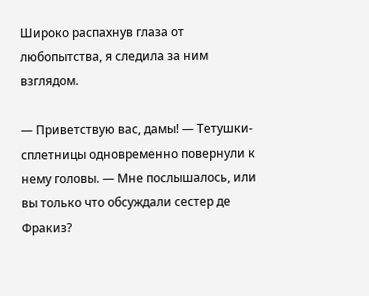Широко распахнув глаза от любопытства, я следила за ним взглядом.

— Приветствую вас, дамы! — Тетушки-сплетницы одновременно повернули к нему головы. — Мне послышалось, или вы только что обсуждали сестер де Фракиз?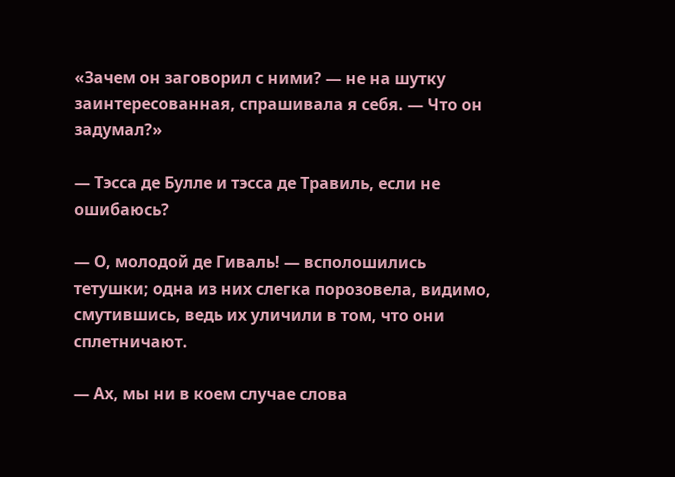«Зачем он заговорил с ними? — не на шутку заинтересованная, спрашивала я себя. — Что он задумал?»

— Тэсса де Булле и тэсса де Травиль, если не ошибаюсь?

— О, молодой де Гиваль! — всполошились тетушки; одна из них слегка порозовела, видимо, смутившись, ведь их уличили в том, что они сплетничают.

— Ах, мы ни в коем случае слова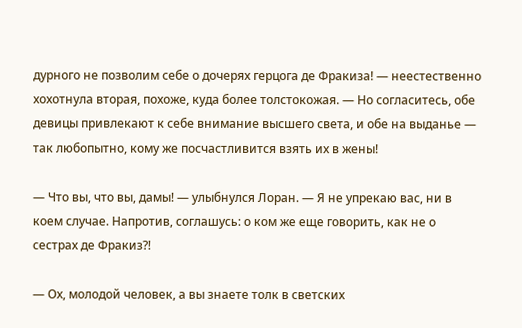дурного не позволим себе о дочерях герцога де Фракиза! — неестественно хохотнула вторая, похоже, куда более толстокожая. — Но согласитесь, обе девицы привлекают к себе внимание высшего света, и обе на выданье — так любопытно, кому же посчастливится взять их в жены!

— Что вы, что вы, дамы! — улыбнулся Лоран. — Я не упрекаю вас, ни в коем случае. Напротив, соглашусь: о ком же еще говорить, как не о сестрах де Фракиз?!

— Ох, молодой человек, а вы знаете толк в светских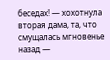беседах! — хохотнула вторая дама, та, что смущалась мгновенье назад —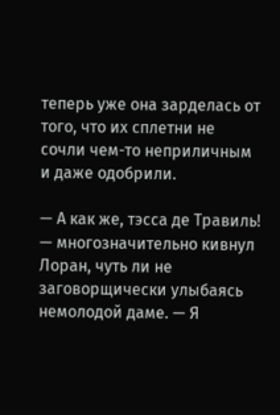теперь уже она зарделась от того, что их сплетни не сочли чем-то неприличным и даже одобрили.

— А как же, тэсса де Травиль! — многозначительно кивнул Лоран, чуть ли не заговорщически улыбаясь немолодой даме. — Я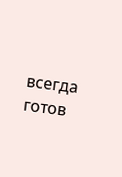всегда готов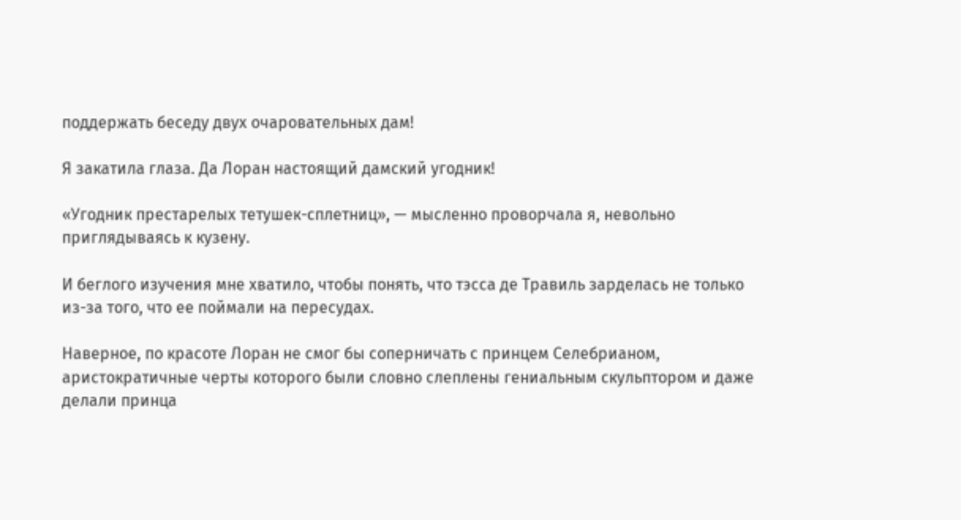поддержать беседу двух очаровательных дам!

Я закатила глаза. Да Лоран настоящий дамский угодник!

«Угодник престарелых тетушек-сплетниц», — мысленно проворчала я, невольно приглядываясь к кузену.

И беглого изучения мне хватило, чтобы понять, что тэсса де Травиль зарделась не только из-за того, что ее поймали на пересудах.

Наверное, по красоте Лоран не смог бы соперничать с принцем Селебрианом, аристократичные черты которого были словно слеплены гениальным скульптором и даже делали принца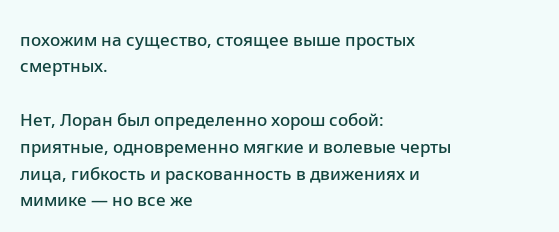похожим на существо, стоящее выше простых смертных.

Нет, Лоран был определенно хорош собой: приятные, одновременно мягкие и волевые черты лица, гибкость и раскованность в движениях и мимике — но все же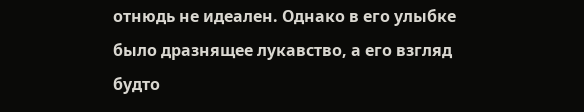отнюдь не идеален. Однако в его улыбке было дразнящее лукавство, а его взгляд будто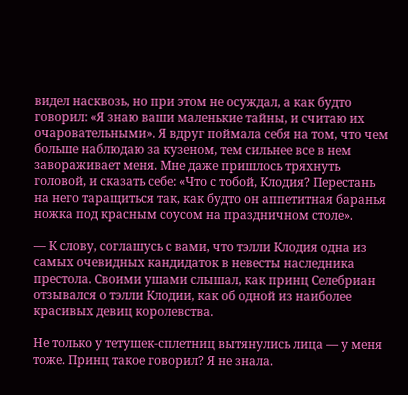видел насквозь, но при этом не осуждал, а как будто говорил: «Я знаю ваши маленькие тайны, и считаю их очаровательными». Я вдруг поймала себя на том, что чем больше наблюдаю за кузеном, тем сильнее все в нем завораживает меня. Мне даже пришлось тряхнуть головой, и сказать себе: «Что с тобой, Клодия? Перестань на него таращиться так, как будто он аппетитная баранья ножка под красным соусом на праздничном столе».

— К слову, соглашусь с вами, что тэлли Клодия одна из самых очевидных кандидаток в невесты наследника престола. Своими ушами слышал, как принц Селебриан отзывался о тэлли Клодии, как об одной из наиболее красивых девиц королевства.

Не только у тетушек-сплетниц вытянулись лица — у меня тоже. Принц такое говорил? Я не знала.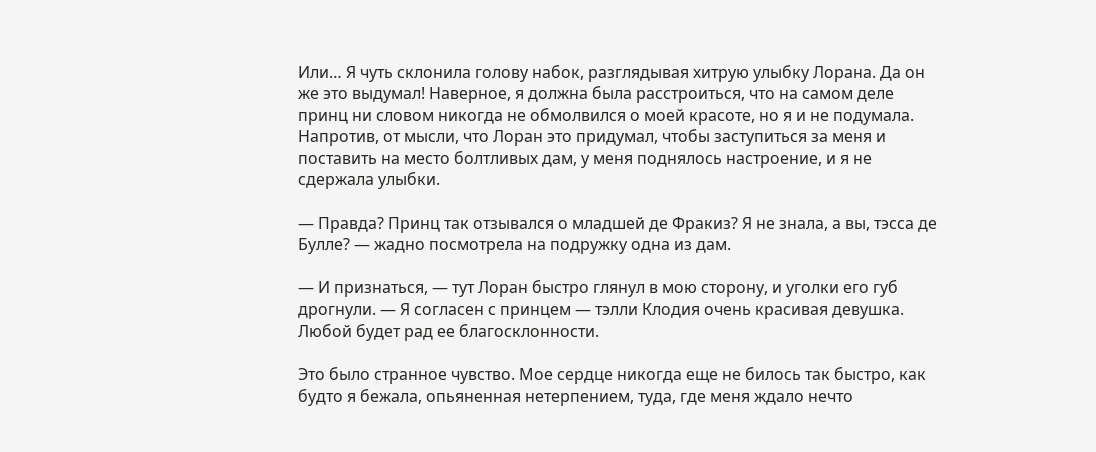Или… Я чуть склонила голову набок, разглядывая хитрую улыбку Лорана. Да он же это выдумал! Наверное, я должна была расстроиться, что на самом деле принц ни словом никогда не обмолвился о моей красоте, но я и не подумала. Напротив, от мысли, что Лоран это придумал, чтобы заступиться за меня и поставить на место болтливых дам, у меня поднялось настроение, и я не сдержала улыбки.

— Правда? Принц так отзывался о младшей де Фракиз? Я не знала, а вы, тэсса де Булле? — жадно посмотрела на подружку одна из дам.

— И признаться, — тут Лоран быстро глянул в мою сторону, и уголки его губ дрогнули. — Я согласен с принцем — тэлли Клодия очень красивая девушка. Любой будет рад ее благосклонности.

Это было странное чувство. Мое сердце никогда еще не билось так быстро, как будто я бежала, опьяненная нетерпением, туда, где меня ждало нечто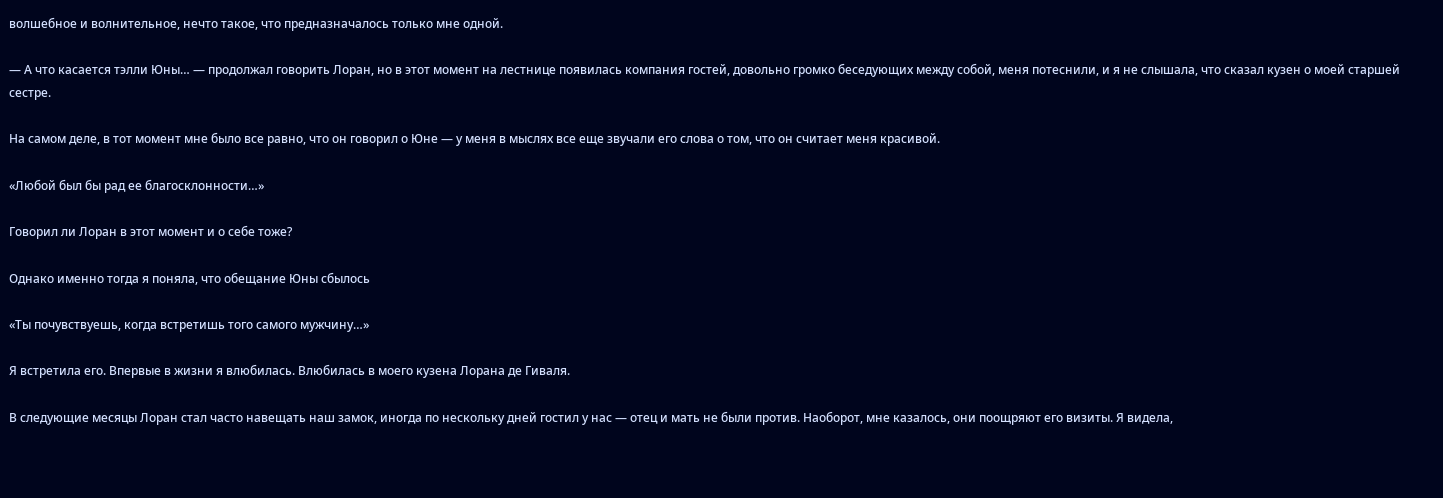волшебное и волнительное, нечто такое, что предназначалось только мне одной.

— А что касается тэлли Юны… — продолжал говорить Лоран, но в этот момент на лестнице появилась компания гостей, довольно громко беседующих между собой, меня потеснили, и я не слышала, что сказал кузен о моей старшей сестре.

На самом деле, в тот момент мне было все равно, что он говорил о Юне — у меня в мыслях все еще звучали его слова о том, что он считает меня красивой.

«Любой был бы рад ее благосклонности…»

Говорил ли Лоран в этот момент и о себе тоже?

Однако именно тогда я поняла, что обещание Юны сбылось

«Ты почувствуешь, когда встретишь того самого мужчину…»

Я встретила его. Впервые в жизни я влюбилась. Влюбилась в моего кузена Лорана де Гиваля.

В следующие месяцы Лоран стал часто навещать наш замок, иногда по нескольку дней гостил у нас — отец и мать не были против. Наоборот, мне казалось, они поощряют его визиты. Я видела,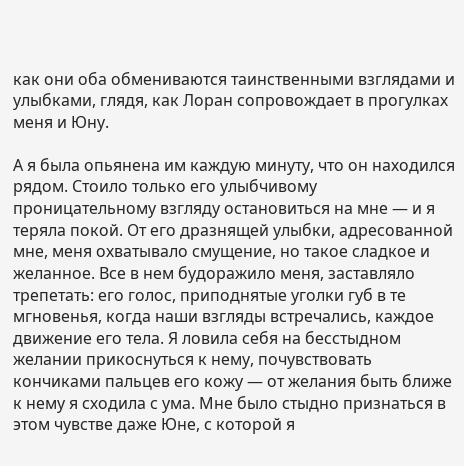как они оба обмениваются таинственными взглядами и улыбками, глядя, как Лоран сопровождает в прогулках меня и Юну.

А я была опьянена им каждую минуту, что он находился рядом. Стоило только его улыбчивому проницательному взгляду остановиться на мне — и я теряла покой. От его дразнящей улыбки, адресованной мне, меня охватывало смущение, но такое сладкое и желанное. Все в нем будоражило меня, заставляло трепетать: его голос, приподнятые уголки губ в те мгновенья, когда наши взгляды встречались, каждое движение его тела. Я ловила себя на бесстыдном желании прикоснуться к нему, почувствовать кончиками пальцев его кожу — от желания быть ближе к нему я сходила с ума. Мне было стыдно признаться в этом чувстве даже Юне, с которой я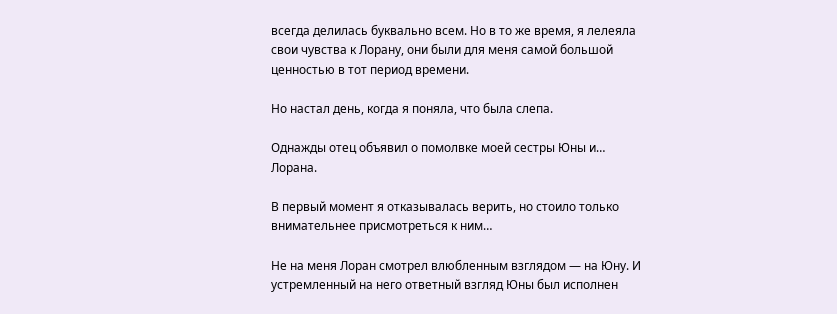всегда делилась буквально всем. Но в то же время, я лелеяла свои чувства к Лорану, они были для меня самой большой ценностью в тот период времени.

Но настал день, когда я поняла, что была слепа.

Однажды отец объявил о помолвке моей сестры Юны и… Лорана.

В первый момент я отказывалась верить, но стоило только внимательнее присмотреться к ним…

Не на меня Лоран смотрел влюбленным взглядом — на Юну. И устремленный на него ответный взгляд Юны был исполнен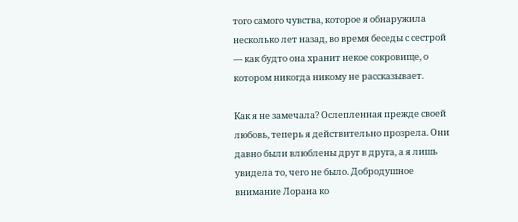того самого чувства, которое я обнаружила несколько лет назад, во время беседы с сестрой — как будто она хранит некое сокровище, о котором никогда никому не рассказывает.

Как я не замечала? Ослепленная прежде своей любовь, теперь я действительно прозрела. Они давно были влюблены друг в друга, а я лишь увидела то, чего не было. Добродушное внимание Лорана ко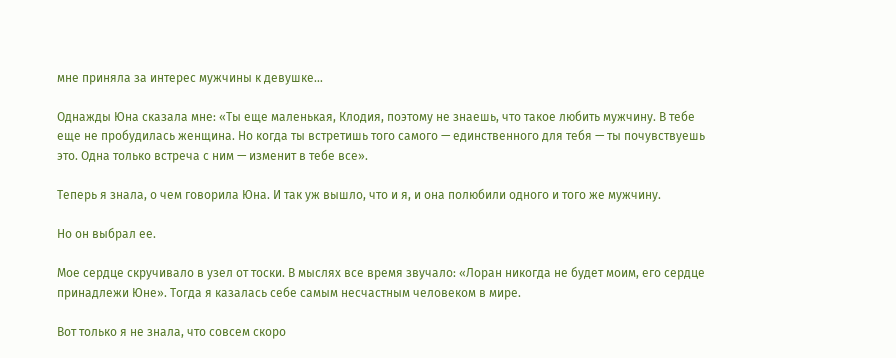мне приняла за интерес мужчины к девушке…

Однажды Юна сказала мне: «Ты еще маленькая, Клодия, поэтому не знаешь, что такое любить мужчину. В тебе еще не пробудилась женщина. Но когда ты встретишь того самого — единственного для тебя — ты почувствуешь это. Одна только встреча с ним — изменит в тебе все».

Теперь я знала, о чем говорила Юна. И так уж вышло, что и я, и она полюбили одного и того же мужчину.

Но он выбрал ее.

Мое сердце скручивало в узел от тоски. В мыслях все время звучало: «Лоран никогда не будет моим, его сердце принадлежи Юне». Тогда я казалась себе самым несчастным человеком в мире.

Вот только я не знала, что совсем скоро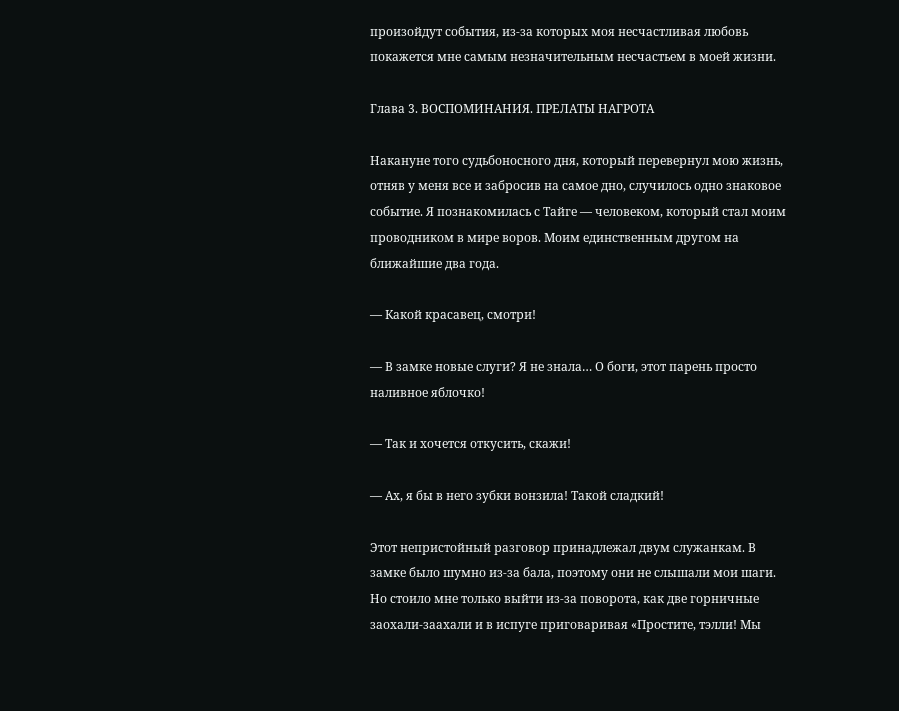произойдут события, из-за которых моя несчастливая любовь покажется мне самым незначительным несчастьем в моей жизни.

Глава 3. ВОСПОМИНАНИЯ. ПРЕЛАТЫ НАГРОТА

Накануне того судьбоносного дня, который перевернул мою жизнь, отняв у меня все и забросив на самое дно, случилось одно знаковое событие. Я познакомилась с Тайге — человеком, который стал моим проводником в мире воров. Моим единственным другом на ближайшие два года.

— Какой красавец, смотри!

— В замке новые слуги? Я не знала… О боги, этот парень просто наливное яблочко!

— Так и хочется откусить, скажи!

— Ах, я бы в него зубки вонзила! Такой сладкий!

Этот непристойный разговор принадлежал двум служанкам. В замке было шумно из-за бала, поэтому они не слышали мои шаги. Но стоило мне только выйти из-за поворота, как две горничные заохали-заахали и в испуге приговаривая «Простите, тэлли! Мы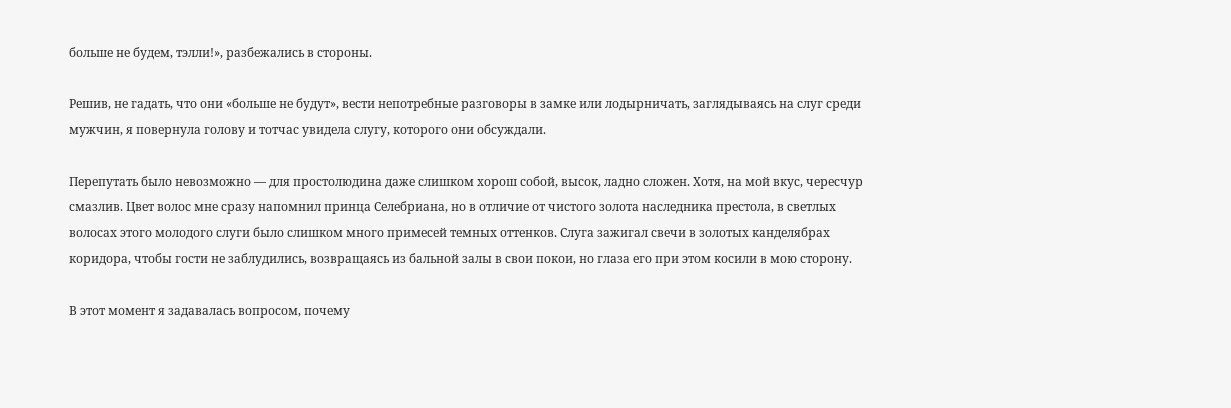больше не будем, тэлли!», разбежались в стороны.

Решив, не гадать, что они «больше не будут», вести непотребные разговоры в замке или лодырничать, заглядываясь на слуг среди мужчин, я повернула голову и тотчас увидела слугу, которого они обсуждали.

Перепутать было невозможно — для простолюдина даже слишком хорош собой, высок, ладно сложен. Хотя, на мой вкус, чересчур смазлив. Цвет волос мне сразу напомнил принца Селебриана, но в отличие от чистого золота наследника престола, в светлых волосах этого молодого слуги было слишком много примесей темных оттенков. Слуга зажигал свечи в золотых канделябрах коридора, чтобы гости не заблудились, возвращаясь из бальной залы в свои покои, но глаза его при этом косили в мою сторону.

В этот момент я задавалась вопросом, почему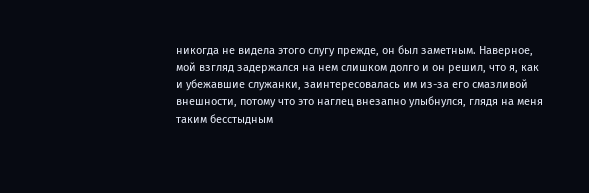никогда не видела этого слугу прежде, он был заметным. Наверное, мой взгляд задержался на нем слишком долго и он решил, что я, как и убежавшие служанки, заинтересовалась им из-за его смазливой внешности, потому что это наглец внезапно улыбнулся, глядя на меня таким бесстыдным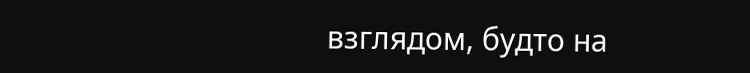взглядом, будто на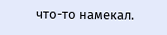что-то намекал.